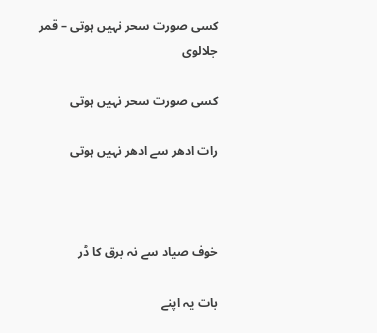کسی صورت سحر نہیں ہوتی – قمر جلالوی

کسی صورت سحر نہیں ہوتی

رات ادھر سے ادھر نہیں ہوتی



خوف صیاد سے نہ برق کا ڈر

بات یہ اپنے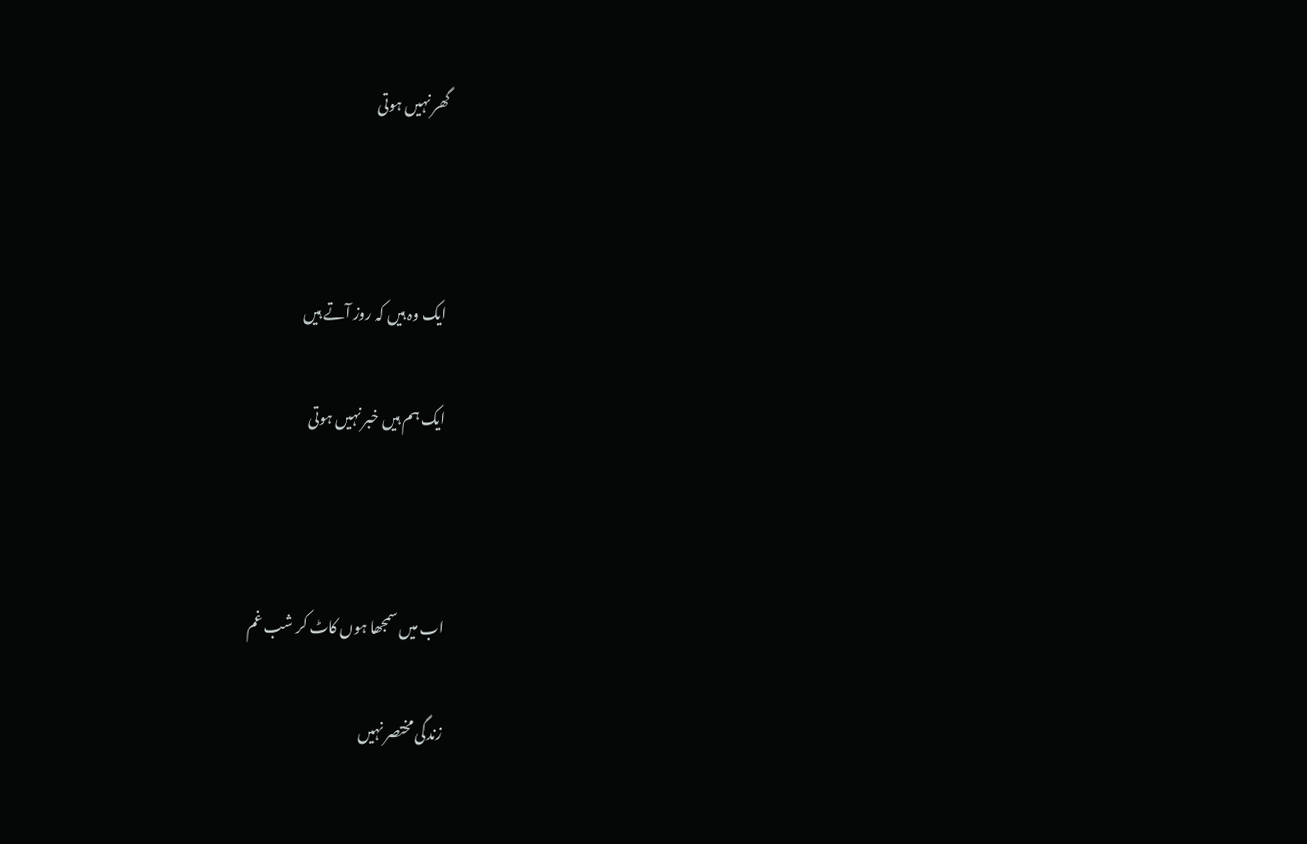گھر نہیں ہوتی



ایک وہ ہیں کہ روز آتے ہیں

ایک ہم ہیں خبر نہیں ہوتی



اب میں سمجھا ہوں کاٹ کر شب غم

زندگی مختصر نہیں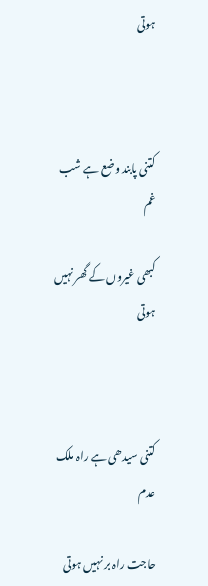ہوتی



کتنی پابند وضع ہے شب غم

کبھی غیروں کے گھر نہیں ہوتی



کتنی سیدھی ہے راہ ملک عدم

حاجت راہ بر نہیں ہوتی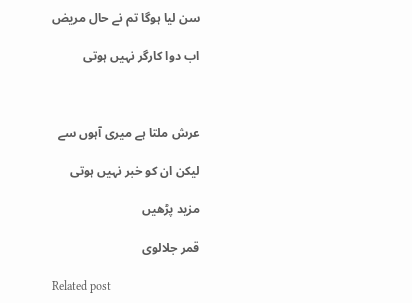سن لیا ہوگا تم نے حال مریض

اب دوا کارگر نہیں ہوتی



عرش ملتا ہے میری آہوں سے

لیکن ان کو خبر نہیں ہوتی

مزید پڑھیں

قمر جلالوی

Related post